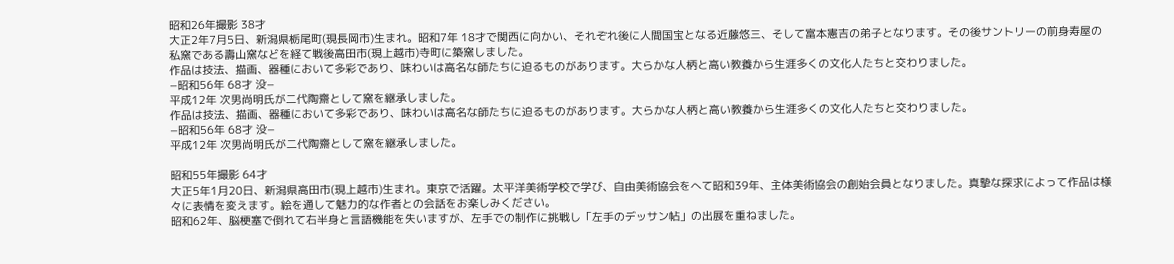昭和26年撮影 38才
大正2年7月5日、新潟県栃尾町(現長岡市)生まれ。昭和7年 18才で関西に向かい、それぞれ後に人間国宝となる近藤悠三、そして富本憲吉の弟子となります。その後サントリーの前身寿屋の私窯である壽山窯などを経て戦後高田市(現上越市)寺町に築窯しました。
作品は技法、描画、器種において多彩であり、味わいは高名な師たちに迫るものがあります。大らかな人柄と高い教養から生涯多くの文化人たちと交わりました。
−昭和56年 68才 没−
平成12年 次男尚明氏が二代陶齋として窯を継承しました。
作品は技法、描画、器種において多彩であり、味わいは高名な師たちに迫るものがあります。大らかな人柄と高い教養から生涯多くの文化人たちと交わりました。
−昭和56年 68才 没−
平成12年 次男尚明氏が二代陶齋として窯を継承しました。

昭和55年撮影 64才
大正5年1月20日、新潟県高田市(現上越市)生まれ。東京で活躍。太平洋美術学校で学び、自由美術協会をへて昭和39年、主体美術協会の創始会員となりました。真摯な探求によって作品は様々に表情を変えます。絵を通して魅力的な作者との会話をお楽しみください。
昭和62年、脳梗塞で倒れて右半身と言語機能を失いますが、左手での制作に挑戦し「左手のデッサン帖」の出展を重ねました。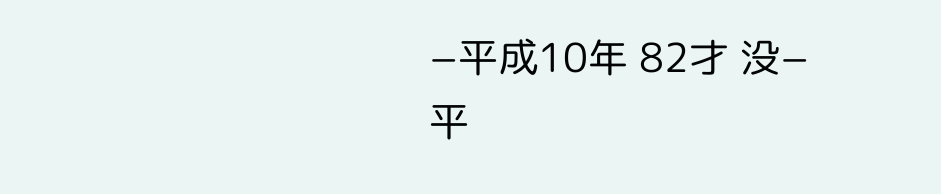−平成10年 82才 没−
平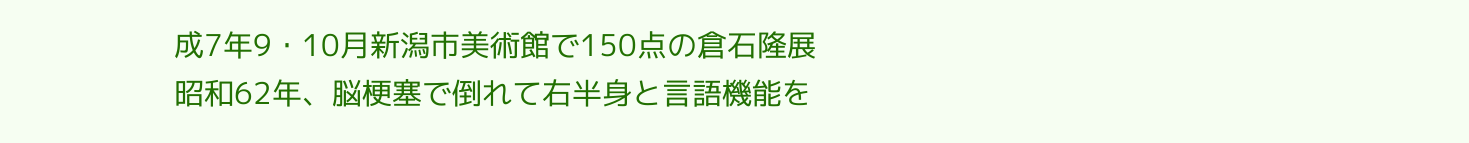成7年9・10月新潟市美術館で150点の倉石隆展
昭和62年、脳梗塞で倒れて右半身と言語機能を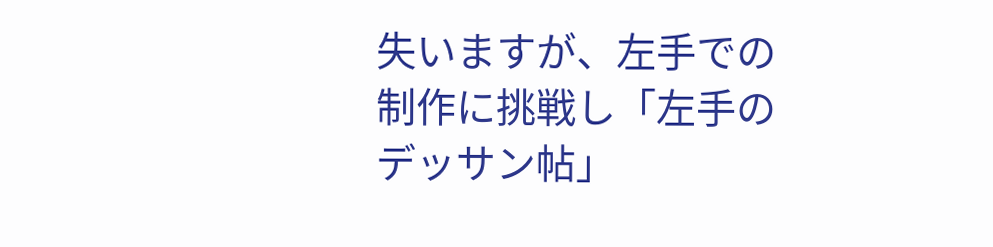失いますが、左手での制作に挑戦し「左手のデッサン帖」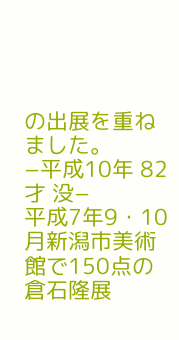の出展を重ねました。
−平成10年 82才 没−
平成7年9・10月新潟市美術館で150点の倉石隆展